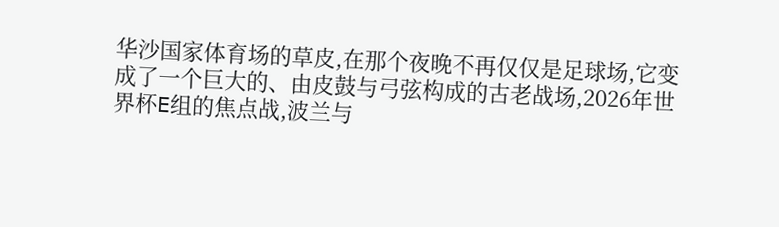华沙国家体育场的草皮,在那个夜晚不再仅仅是足球场,它变成了一个巨大的、由皮鼓与弓弦构成的古老战场,2026年世界杯E组的焦点战,波兰与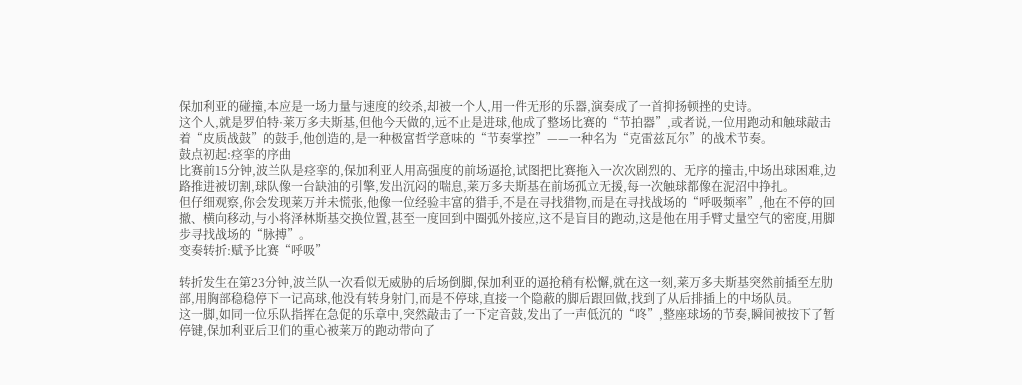保加利亚的碰撞,本应是一场力量与速度的绞杀,却被一个人,用一件无形的乐器,演奏成了一首抑扬顿挫的史诗。
这个人,就是罗伯特·莱万多夫斯基,但他今天做的,远不止是进球,他成了整场比赛的“节拍器”,或者说,一位用跑动和触球敲击着“皮质战鼓”的鼓手,他创造的,是一种极富哲学意味的“节奏掌控”——一种名为“克雷兹瓦尔”的战术节奏。
鼓点初起:痉挛的序曲
比赛前15分钟,波兰队是痉挛的,保加利亚人用高强度的前场逼抢,试图把比赛拖入一次次剧烈的、无序的撞击,中场出球困难,边路推进被切割,球队像一台缺油的引擎,发出沉闷的喘息,莱万多夫斯基在前场孤立无援,每一次触球都像在泥沼中挣扎。
但仔细观察,你会发现莱万并未慌张,他像一位经验丰富的猎手,不是在寻找猎物,而是在寻找战场的“呼吸频率”,他在不停的回撤、横向移动,与小将泽林斯基交换位置,甚至一度回到中圈弧外接应,这不是盲目的跑动,这是他在用手臂丈量空气的密度,用脚步寻找战场的“脉搏”。
变奏转折:赋予比赛“呼吸”

转折发生在第23分钟,波兰队一次看似无威胁的后场倒脚,保加利亚的逼抢稍有松懈,就在这一刻,莱万多夫斯基突然前插至左肋部,用胸部稳稳停下一记高球,他没有转身射门,而是不停球,直接一个隐蔽的脚后跟回做,找到了从后排插上的中场队员。
这一脚,如同一位乐队指挥在急促的乐章中,突然敲击了一下定音鼓,发出了一声低沉的“咚”,整座球场的节奏,瞬间被按下了暂停键,保加利亚后卫们的重心被莱万的跑动带向了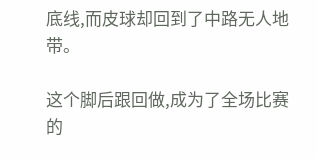底线,而皮球却回到了中路无人地带。

这个脚后跟回做,成为了全场比赛的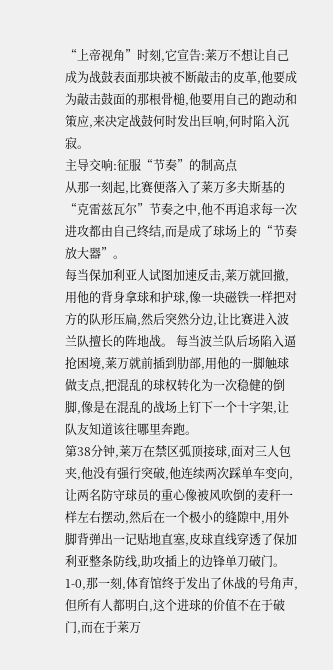“上帝视角”时刻,它宣告:莱万不想让自己成为战鼓表面那块被不断敲击的皮革,他要成为敲击鼓面的那根骨槌,他要用自己的跑动和策应,来决定战鼓何时发出巨响,何时陷入沉寂。
主导交响:征服“节奏”的制高点
从那一刻起,比赛便落入了莱万多夫斯基的“克雷兹瓦尔”节奏之中,他不再追求每一次进攻都由自己终结,而是成了球场上的“节奏放大器”。
每当保加利亚人试图加速反击,莱万就回撤,用他的背身拿球和护球,像一块磁铁一样把对方的队形压扁,然后突然分边,让比赛进入波兰队擅长的阵地战。 每当波兰队后场陷入逼抢困境,莱万就前插到肋部,用他的一脚触球做支点,把混乱的球权转化为一次稳健的倒脚,像是在混乱的战场上钉下一个十字架,让队友知道该往哪里奔跑。
第38分钟,莱万在禁区弧顶接球,面对三人包夹,他没有强行突破,他连续两次踩单车变向,让两名防守球员的重心像被风吹倒的麦秆一样左右摆动,然后在一个极小的缝隙中,用外脚背弹出一记贴地直塞,皮球直线穿透了保加利亚整条防线,助攻插上的边锋单刀破门。
1-0,那一刻,体育馆终于发出了休战的号角声,但所有人都明白,这个进球的价值不在于破门,而在于莱万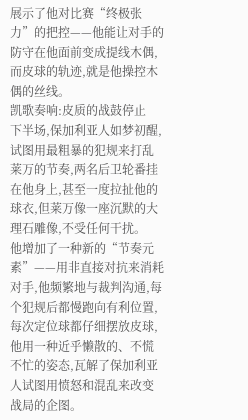展示了他对比赛“终极张力”的把控——他能让对手的防守在他面前变成提线木偶,而皮球的轨迹,就是他操控木偶的丝线。
凯歌奏响:皮质的战鼓停止
下半场,保加利亚人如梦初醒,试图用最粗暴的犯规来打乱莱万的节奏,两名后卫轮番挂在他身上,甚至一度拉扯他的球衣,但莱万像一座沉默的大理石雕像,不受任何干扰。
他增加了一种新的“节奏元素”——用非直接对抗来消耗对手,他频繁地与裁判沟通,每个犯规后都慢跑向有利位置,每次定位球都仔细摆放皮球,他用一种近乎懒散的、不慌不忙的姿态,瓦解了保加利亚人试图用愤怒和混乱来改变战局的企图。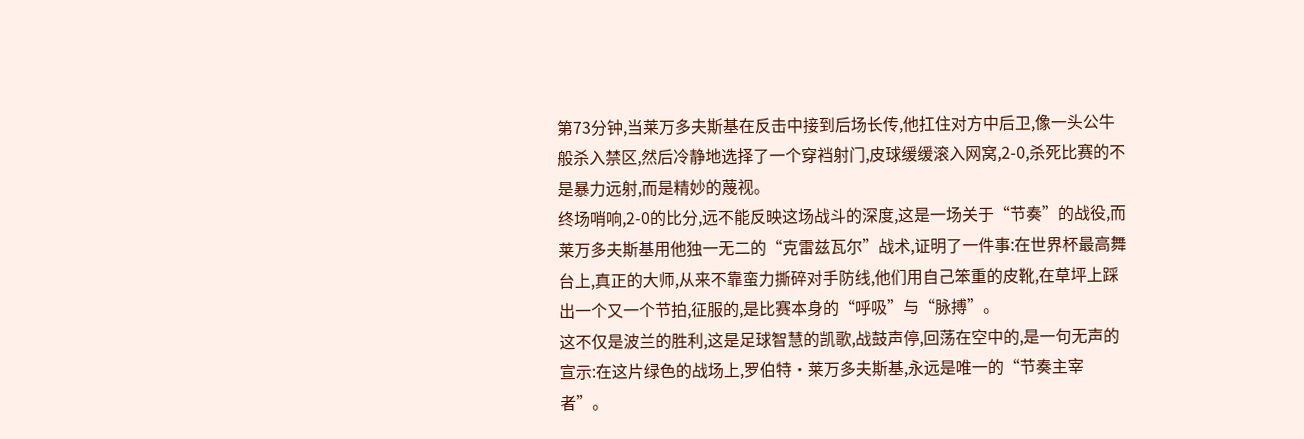第73分钟,当莱万多夫斯基在反击中接到后场长传,他扛住对方中后卫,像一头公牛般杀入禁区,然后冷静地选择了一个穿裆射门,皮球缓缓滚入网窝,2-0,杀死比赛的不是暴力远射,而是精妙的蔑视。
终场哨响,2-0的比分,远不能反映这场战斗的深度,这是一场关于“节奏”的战役,而莱万多夫斯基用他独一无二的“克雷兹瓦尔”战术,证明了一件事:在世界杯最高舞台上,真正的大师,从来不靠蛮力撕碎对手防线,他们用自己笨重的皮靴,在草坪上踩出一个又一个节拍,征服的,是比赛本身的“呼吸”与“脉搏”。
这不仅是波兰的胜利,这是足球智慧的凯歌,战鼓声停,回荡在空中的,是一句无声的宣示:在这片绿色的战场上,罗伯特·莱万多夫斯基,永远是唯一的“节奏主宰者”。